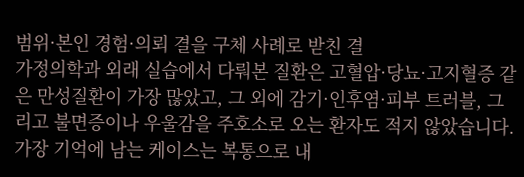범위·본인 경험·의뢰 결을 구체 사례로 받친 결
가정의학과 외래 실습에서 다뤄본 질환은 고혈압·당뇨·고지혈증 같은 만성질환이 가장 많았고, 그 외에 감기·인후염·피부 트러블, 그리고 불면증이나 우울감을 주호소로 오는 환자도 적지 않았습니다. 가장 기억에 남는 케이스는 복통으로 내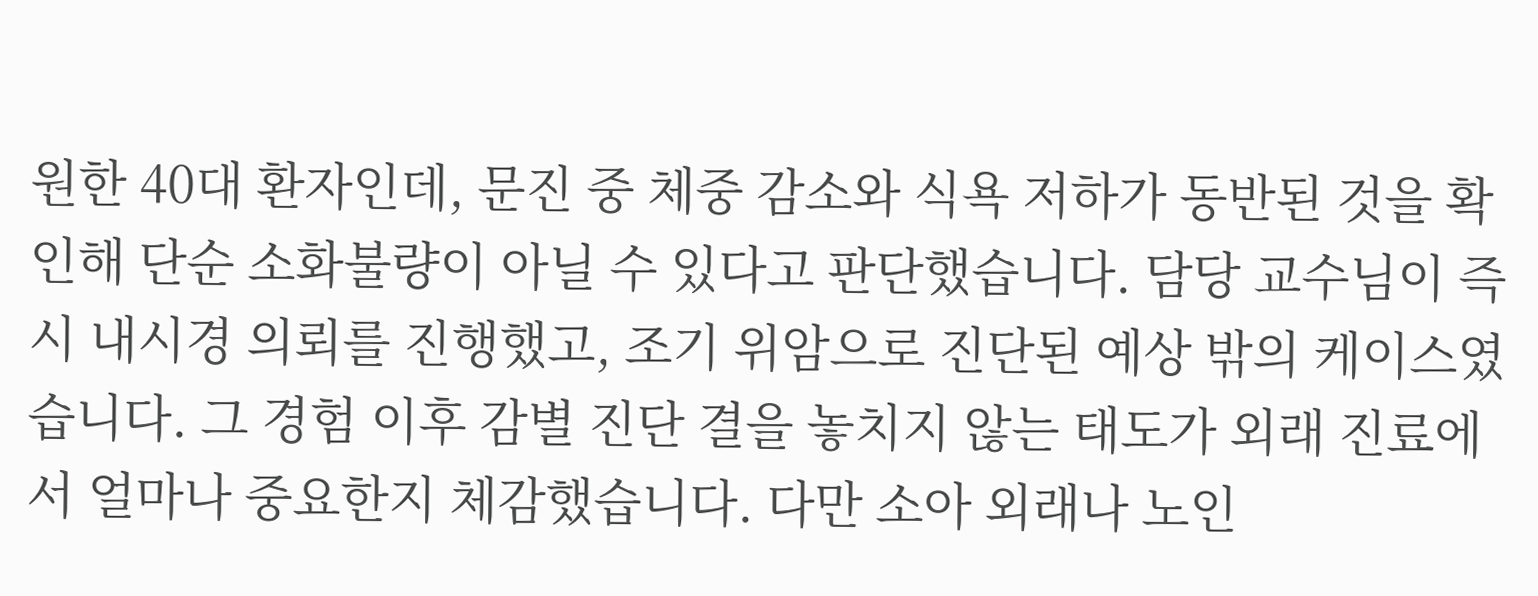원한 40대 환자인데, 문진 중 체중 감소와 식욕 저하가 동반된 것을 확인해 단순 소화불량이 아닐 수 있다고 판단했습니다. 담당 교수님이 즉시 내시경 의뢰를 진행했고, 조기 위암으로 진단된 예상 밖의 케이스였습니다. 그 경험 이후 감별 진단 결을 놓치지 않는 태도가 외래 진료에서 얼마나 중요한지 체감했습니다. 다만 소아 외래나 노인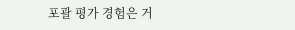포괄 평가 경험은 거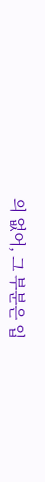의 없어, 그 부분은 입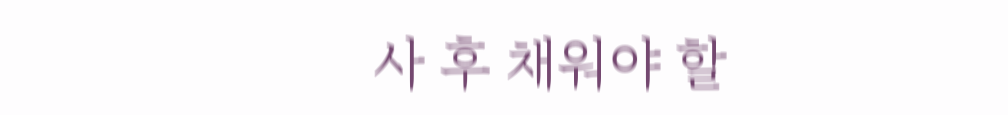사 후 채워야 할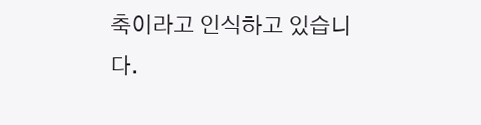축이라고 인식하고 있습니다.